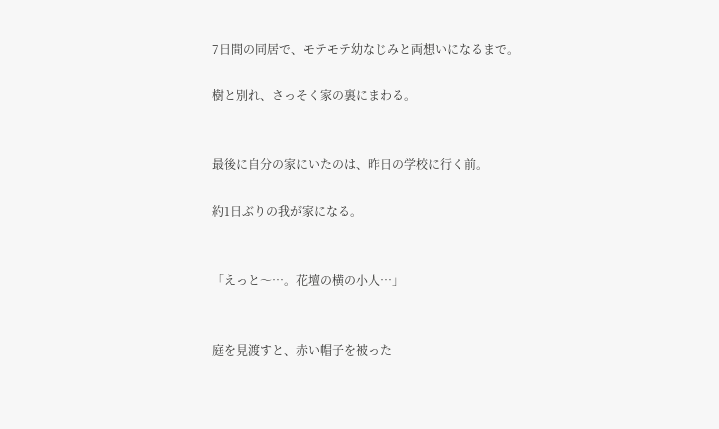7日間の同居で、モテモテ幼なじみと両想いになるまで。

樹と別れ、さっそく家の裏にまわる。


最後に自分の家にいたのは、昨日の学校に行く前。

約1日ぶりの我が家になる。


「えっと〜…。花壇の横の小人…」


庭を見渡すと、赤い帽子を被った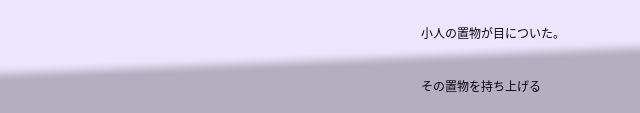小人の置物が目についた。

その置物を持ち上げる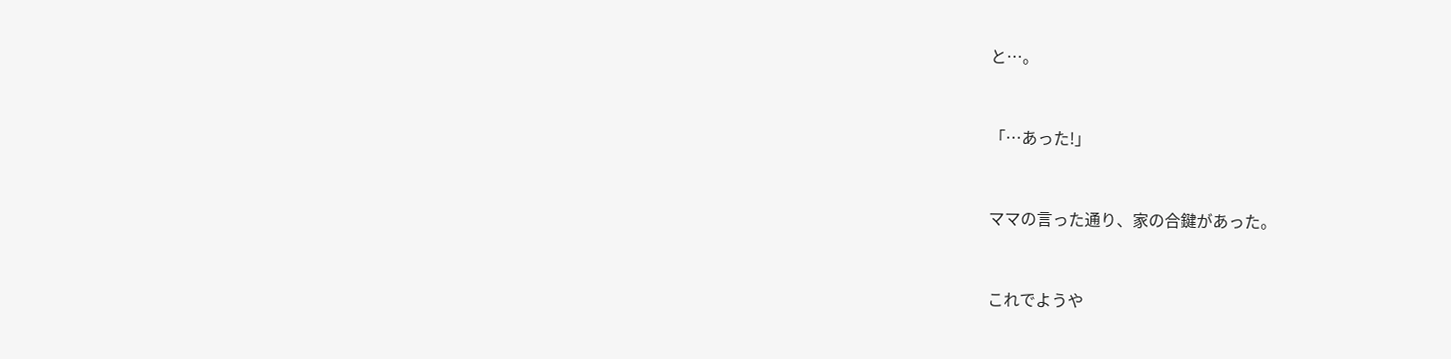と…。


「…あった!」


ママの言った通り、家の合鍵があった。


これでようや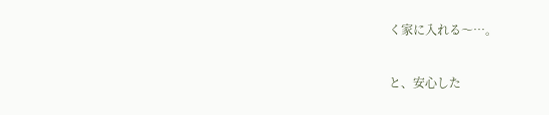く家に入れる〜…。

と、安心した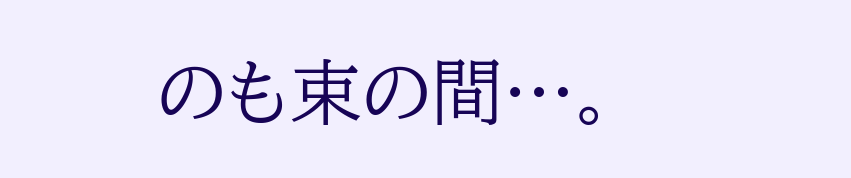のも束の間…。